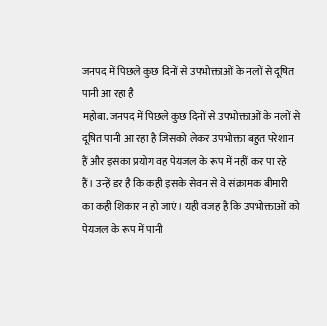जनपद में पिछले कुछ दिनों से उपभोक्ताओं के नलों से दूषित पानी आ रहा है
महोबा. जनपद में पिछले कुछ दिनों से उपभोक्ताओं के नलों से दूषित पानी आ रहा है जिसको लेकर उपभोक्ता बहुत परेशान हैं और इसका प्रयोग वह पेयजल के रूप में नहीं कर पा रहे हैं। उन्हें डर है कि कही इसके सेवन से वे संक्रामक बीमारी का कही शिकार न हो जाएं। यही वजह है कि उपभोक्ताओं को पेयजल के रूप में पानी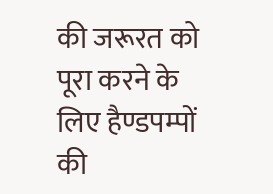की जरूरत को पूरा करने के लिए हैण्डपम्पों की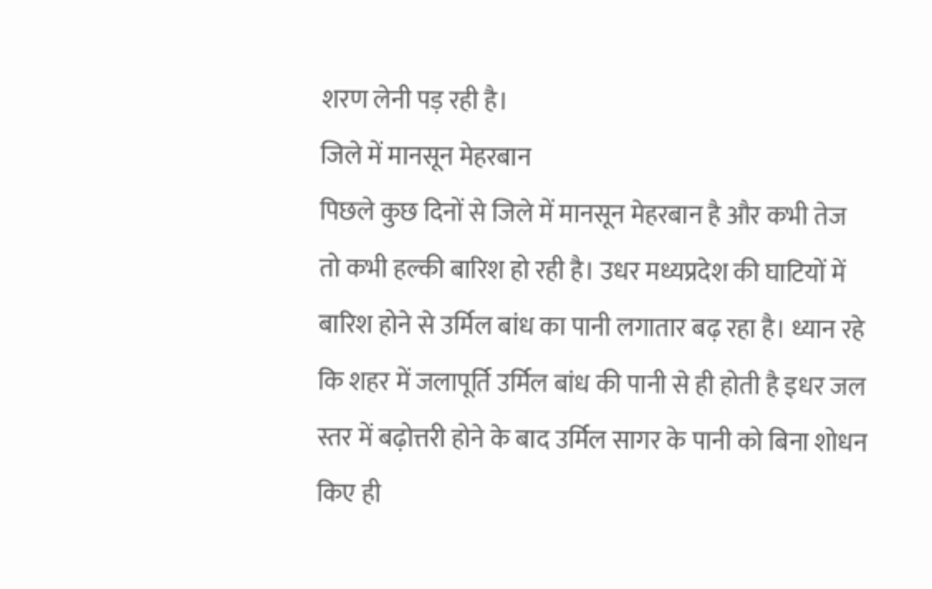शरण लेनी पड़ रही है।
जिले में मानसून मेहरबान
पिछले कुछ दिनों से जिले में मानसून मेहरबान है और कभी तेज तो कभी हल्की बारिश हो रही है। उधर मध्यप्रदेश की घाटियों में बारिश होने से उर्मिल बांध का पानी लगातार बढ़ रहा है। ध्यान रहे कि शहर में जलापूर्ति उर्मिल बांध की पानी से ही होती है इधर जल स्तर में बढ़ोत्तरी होने के बाद उर्मिल सागर के पानी को बिना शोधन किए ही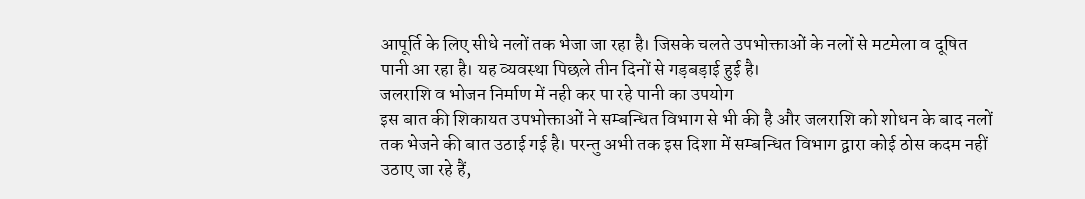आपूर्ति के लिए सीधे नलों तक भेजा जा रहा है। जिसके चलते उपभोक्ताओं के नलों से मटमेला व दूषित पानी आ रहा है। यह व्यवस्था पिछले तीन दिनों से गड़बड़ाई हुई है।
जलराशि व भोजन निर्माण में नही कर पा रहे पानी का उपयोग
इस बात की शिकायत उपभोक्ताओं ने सम्बन्धित विभाग से भी की है और जलराशि को शोधन के बाद नलों तक भेजने की बात उठाई गई है। परन्तु अभी तक इस दिशा में सम्बन्धित विभाग द्वारा कोई ठोस कदम नहीं उठाए जा रहे हैं,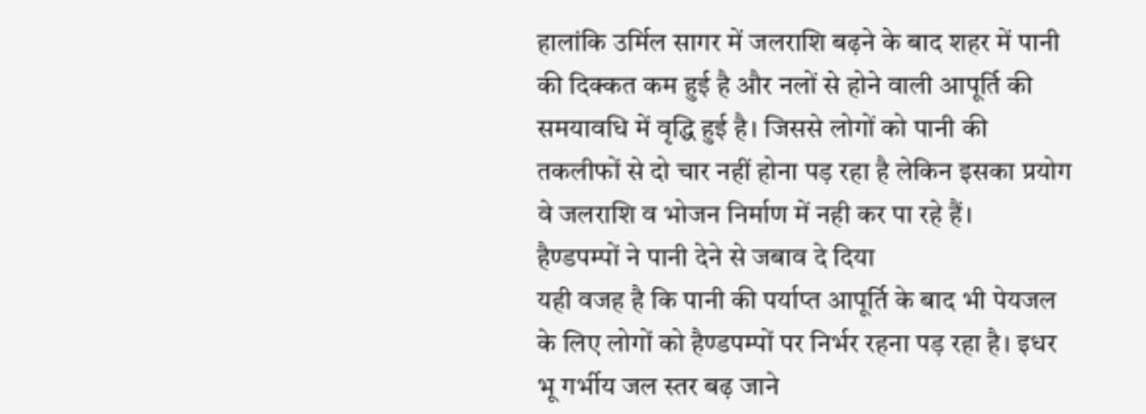हालांकि उर्मिल सागर में जलराशि बढ़ने के बाद शहर में पानी की दिक्कत कम हुई है और नलों से होने वाली आपूर्ति की समयावधि में वृद्धि हुई है। जिससे लोगों को पानी की तकलीफों से दो चार नहीं होना पड़ रहा है लेकिन इसका प्रयोग वे जलराशि व भोजन निर्माण में नही कर पा रहे हैं।
हैण्डपम्पों ने पानी देने से जबाव दे दिया
यही वजह है कि पानी की पर्याप्त आपूर्ति के बाद भी पेयजल के लिए लोगों को हैण्डपम्पों पर निर्भर रहना पड़ रहा है। इधर भू गर्भीय जल स्तर बढ़ जाने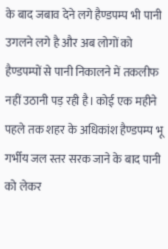के बाद जबाव देने लगे हैण्डपम्प भी पानी उगलने लगे है और अब लोगों को हैण्डपम्पों से पानी निकालने में तकलीफ नहीं उठानी पड़ रही है। कोई एक महीने पहले तक शहर के अधिकांश हैण्डपम्प भू गर्भीय जल स्तर सरक जाने के बाद पानी को लेकर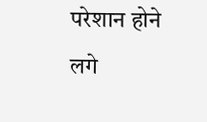परेशान होने लगे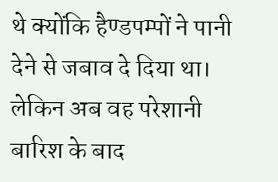थे क्योंकि हैण्डपम्पों ने पानी देने से जबाव दे दिया था। लेकिन अब वह परेशानी बारिश के बाद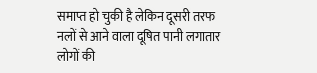समाप्त हो चुकी है लेकिन दूसरी तरफ नलों से आने वाला दूषित पानी लगातार लोगों की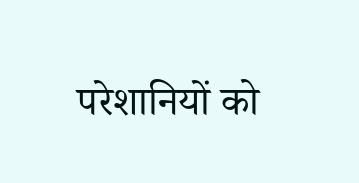परेशानियों को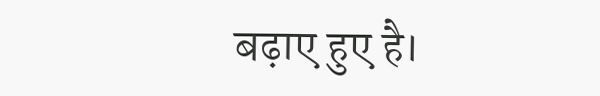बढ़ाए हुए है।